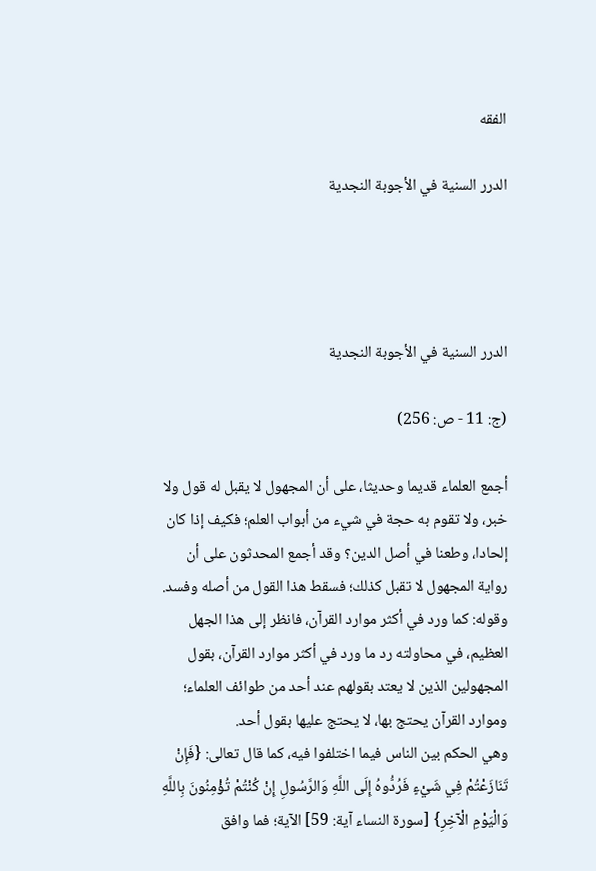الفقه

الدرر السنية في الأجوبة النجدية




الدرر السنية في الأجوبة النجدية

(ج: 11 - ص: 256)

أجمع العلماء قديما وحديثا، على أن المجهول لا يقبل له قول ولا خبر، ولا تقوم به حجة في شيء من أبواب العلم؛ فكيف إذا كان إلحادا، وطعنا في أصل الدين؟ وقد أجمع المحدثون على أن رواية المجهول لا تقبل كذلك؛ فسقط هذا القول من أصله وفسد. وقوله: كما ورد في أكثر موارد القرآن، فانظر إلى هذا الجهل العظيم، في محاولته رد ما ورد في أكثر موارد القرآن، بقول المجهولين الذين لا يعتد بقولهم عند أحد من طوائف العلماء؛ وموارد القرآن يحتج بها، لا يحتج عليها بقول أحد.
وهي الحكم بين الناس فيما اختلفوا فيه، كما قال تعالى: {فَإِنْ تَنَازَعْتُمْ فِي شَيْءٍ فَرُدُّوهُ إِلَى اللَّهِ وَالرَّسُولِ إِنْ كُنْتُمْ تُؤْمِنُونَ بِاللَّهِ وَالْيَوْمِ الْآخِرِ} [سورة النساء آية: 59] الآية؛ فما وافق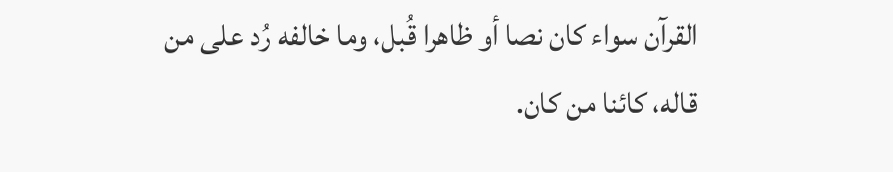القرآن سواء كان نصا أو ظاهرا قُبل، وما خالفه رُد على من قاله، كائنا من كان.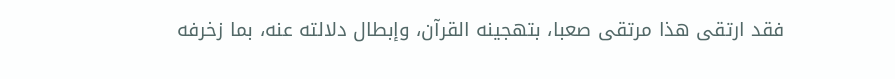فقد ارتقى هذا مرتقى صعبا، بتهجينه القرآن، وإبطال دلالته عنه، بما زخرفه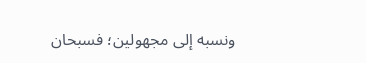ونسبه إلى مجهولين؛ فسبحان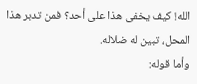الله! كيف يخفى هذا على أحد؟ فمن تدبر هذا المحل، تبين له ضلاله.
وأما قوله: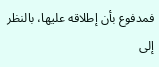فمدفوع بأن إطلاقه عليها، بالنظر إلى